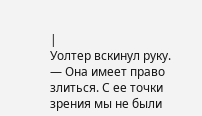|
Уолтер вскинул руку.
— Она имеет право злиться. С ее точки зрения мы не были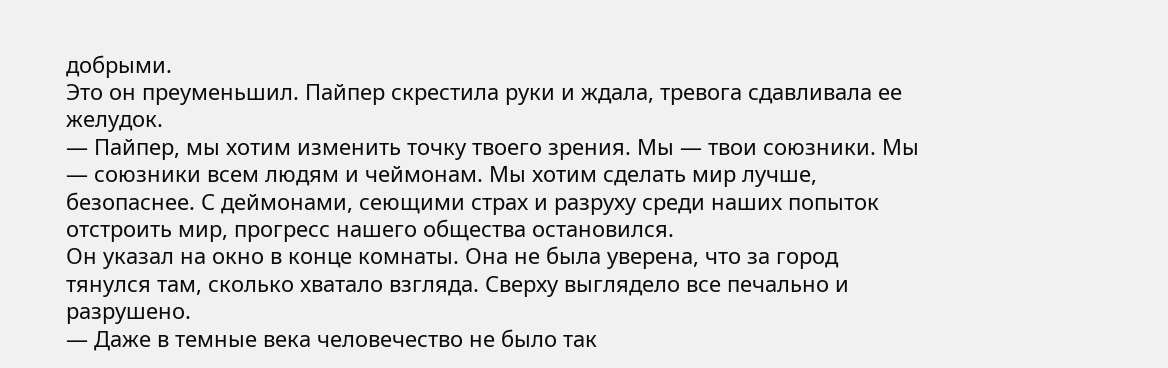добрыми.
Это он преуменьшил. Пайпер скрестила руки и ждала, тревога сдавливала ее желудок.
— Пайпер, мы хотим изменить точку твоего зрения. Мы — твои союзники. Мы — союзники всем людям и чеймонам. Мы хотим сделать мир лучше, безопаснее. С деймонами, сеющими страх и разруху среди наших попыток отстроить мир, прогресс нашего общества остановился.
Он указал на окно в конце комнаты. Она не была уверена, что за город тянулся там, сколько хватало взгляда. Сверху выглядело все печально и разрушено.
— Даже в темные века человечество не было так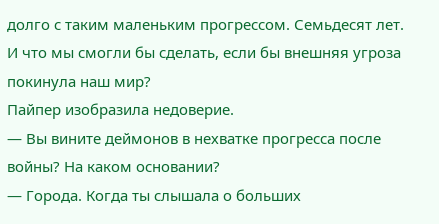долго с таким маленьким прогрессом. Семьдесят лет. И что мы смогли бы сделать, если бы внешняя угроза покинула наш мир?
Пайпер изобразила недоверие.
— Вы вините деймонов в нехватке прогресса после войны? На каком основании?
— Города. Когда ты слышала о больших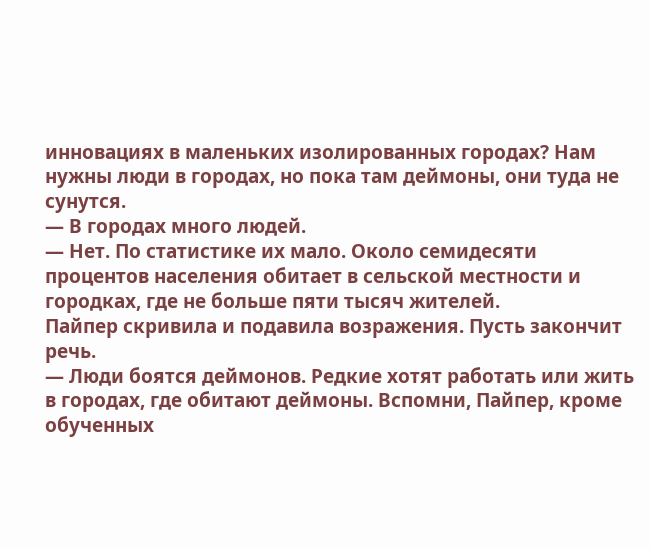инновациях в маленьких изолированных городах? Нам нужны люди в городах, но пока там деймоны, они туда не сунутся.
— В городах много людей.
— Нет. По статистике их мало. Около семидесяти процентов населения обитает в сельской местности и городках, где не больше пяти тысяч жителей.
Пайпер скривила и подавила возражения. Пусть закончит речь.
— Люди боятся деймонов. Редкие хотят работать или жить в городах, где обитают деймоны. Вспомни, Пайпер, кроме обученных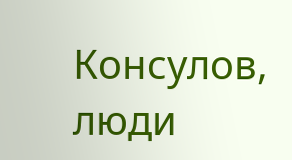Консулов, люди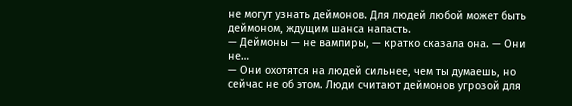не могут узнать деймонов. Для людей любой может быть деймоном, ждущим шанса напасть.
— Деймоны — не вампиры, — кратко сказала она. — Они не…
— Они охотятся на людей сильнее, чем ты думаешь, но сейчас не об этом. Люди считают деймонов угрозой для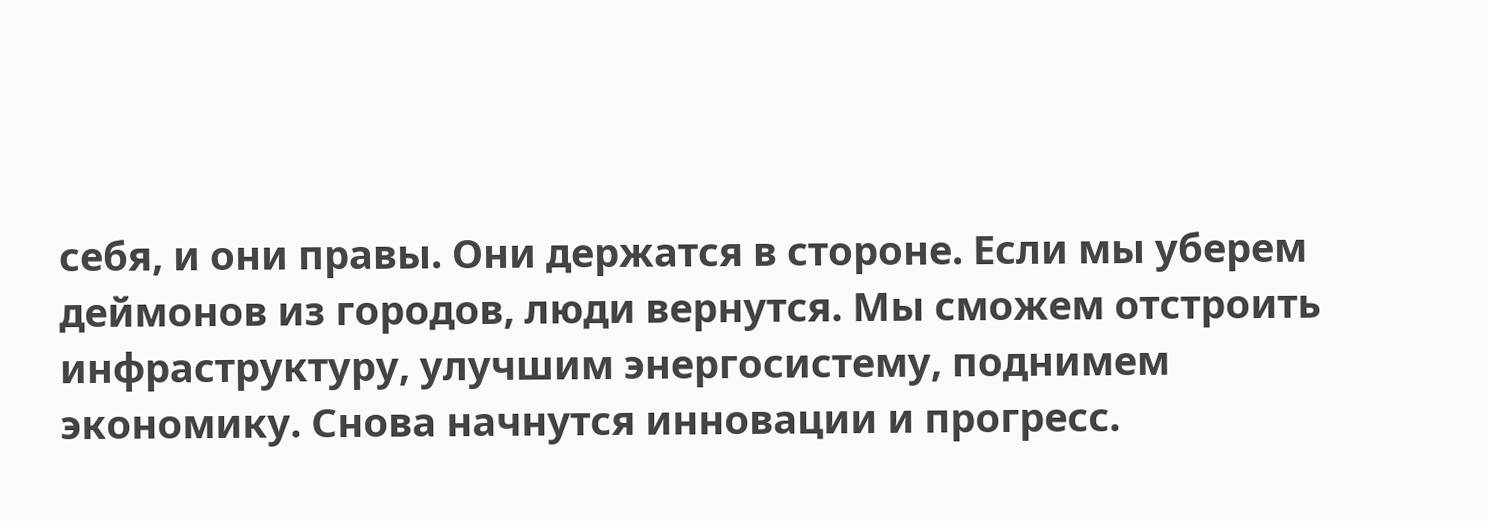себя, и они правы. Они держатся в стороне. Если мы уберем деймонов из городов, люди вернутся. Мы сможем отстроить инфраструктуру, улучшим энергосистему, поднимем экономику. Снова начнутся инновации и прогресс.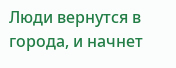Люди вернутся в города, и начнет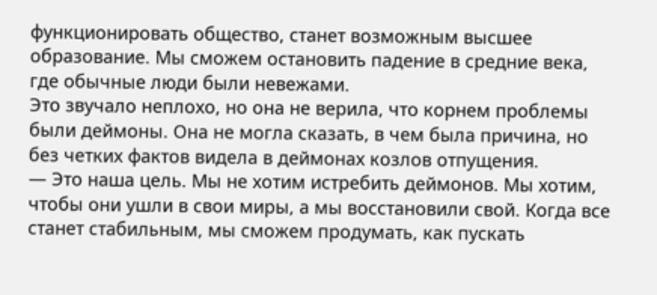функционировать общество, станет возможным высшее образование. Мы сможем остановить падение в средние века, где обычные люди были невежами.
Это звучало неплохо, но она не верила, что корнем проблемы были деймоны. Она не могла сказать, в чем была причина, но без четких фактов видела в деймонах козлов отпущения.
— Это наша цель. Мы не хотим истребить деймонов. Мы хотим, чтобы они ушли в свои миры, а мы восстановили свой. Когда все станет стабильным, мы сможем продумать, как пускать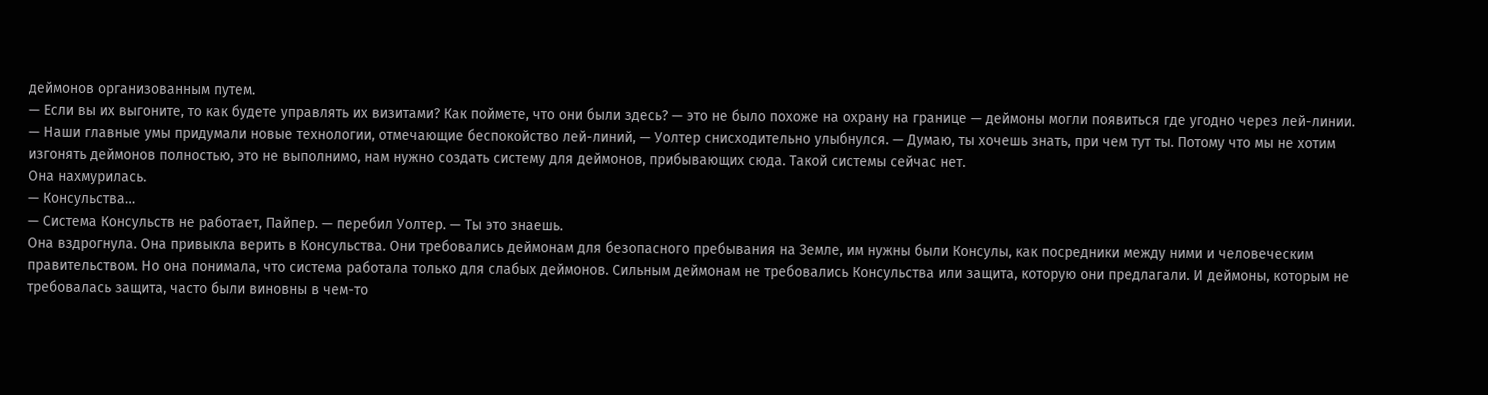деймонов организованным путем.
— Если вы их выгоните, то как будете управлять их визитами? Как поймете, что они были здесь? — это не было похоже на охрану на границе — деймоны могли появиться где угодно через лей-линии.
— Наши главные умы придумали новые технологии, отмечающие беспокойство лей-линий, — Уолтер снисходительно улыбнулся. — Думаю, ты хочешь знать, при чем тут ты. Потому что мы не хотим изгонять деймонов полностью, это не выполнимо, нам нужно создать систему для деймонов, прибывающих сюда. Такой системы сейчас нет.
Она нахмурилась.
— Консульства…
— Система Консульств не работает, Пайпер. — перебил Уолтер. — Ты это знаешь.
Она вздрогнула. Она привыкла верить в Консульства. Они требовались деймонам для безопасного пребывания на Земле, им нужны были Консулы, как посредники между ними и человеческим правительством. Но она понимала, что система работала только для слабых деймонов. Сильным деймонам не требовались Консульства или защита, которую они предлагали. И деймоны, которым не требовалась защита, часто были виновны в чем-то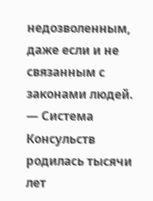недозволенным, даже если и не связанным с законами людей.
— Система Консульств родилась тысячи лет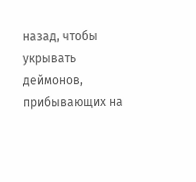назад, чтобы укрывать деймонов, прибывающих на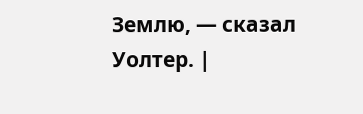Землю, — сказал Уолтер. |